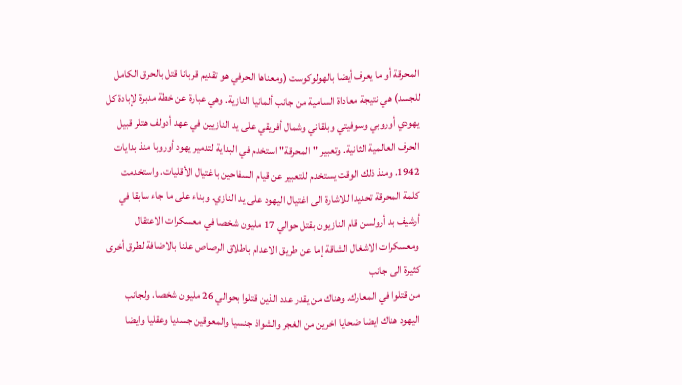المحرقة أو ما يعرف أيضا بالهولوكوست (ومعناها الحرفي هو تقديم قربانا قتل بالحرق الكامل للجسد) هي نتيجة معاداة السامية من جانب ألمانيا النازية. وهي عبارة عن خطة مدبرة لإبادة كل يهودي أوروبي وسوفيتي وبلقاني وشمال أفريقي على يد النازيين في عهد أدولف هتلر قبيل الحرف العالمية الثانية. وتعبير "المحرقة" استخدم في البداية لتدمير يهود أوروبا منذ بدايات 1942. ومنذ ذلك الوقت يستخدم للتعبير عن قيام السفاحين باغتيال الأقليات. واستخدمت كلمة المحرقة تحديدا للاشارة الى اغتيال اليهود على يد النازي. وبناء على ما جاء سابقا في أرشيف بد أرولسن قام النازيون بقتل حوالي 17 مليون شخصا في معسكرات الاعتقال ومعسكرات الاشغال الشاقة إما عن طريق الاعدام باطلاق الرصاص علنا بالاضافة لطرق أخرى كثيرة الى جانب
من قتلوا في المعارك. وهناك من يقدر عدد الذين قتلوا بحوالي 26 مليون شخصا. ولجانب اليهود هناك ايضا ضحايا اخرين من الغجر والشواذ جنسيا والمعوقين جسديا وعقليا وايضا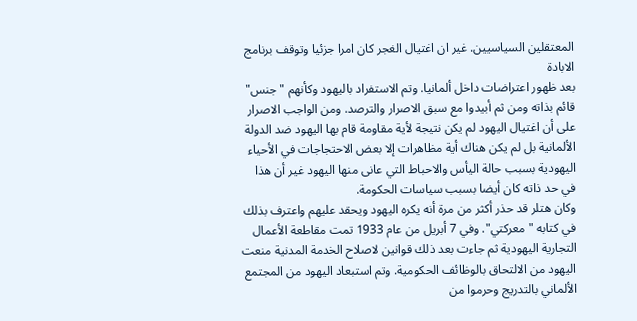المعتقلين السياسيين. غير ان اغتيال الغجر كان امرا جزئيا وتوقف برنامج الابادة
بعد ظهور اعتراضات داخل ألمانيا. وتم الاستفراد باليهود وكأنهم "جنس" قائم بذاته ومن ثم أبيدوا مع سبق الاصرار والترصد. ومن الواجب الاصرار على أن اغتيال اليهود لم يكن نتيجة لأية مقاومة قام بها اليهود ضد الدولة الألمانية بل لم يكن هناك أية مظاهرات إلا بعض الاحتجاجات في الأحياء اليهودية بسبب حالة اليأس والاحباط التي عانى منها اليهود غير أن هذا في حد ذاته كان أيضا بسبب سياسات الحكومة.
وكان هتلر قد حذر أكثر من مرة أنه يكره اليهود ويحقد عليهم واعترف بذلك في كتابه "معركتي". وفي 7 أبريل من عام 1933 تمت مقاطعة الأعمال التجارية اليهودية ثم جاءت بعد ذلك قوانين لاصلاح الخدمة المدنية منعت اليهود من الالتحاق بالوظائف الحكومية. وتم استبعاد اليهود من المجتمع الألماني بالتدريج وحرموا من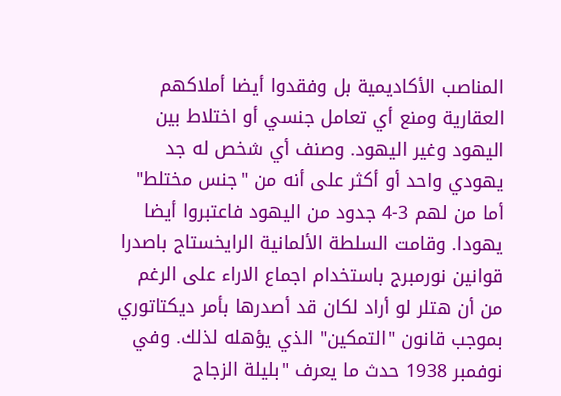المناصب الأكاديمية بل وفقدوا أيضا أملاكهم العقارية ومنع أي تعامل جنسي أو اختلاط بين اليهود وغير اليهود. وصنف أي شخص له جد يهودي واحد أو أكثر على أنه من "جنس مختلط" أما من لهم 3-4 جدود من اليهود فاعتبروا أيضا يهودا. وقامت السلطة الألمانية الرايخستاج باصدرا قوانين نورمبرج باستخدام اجماع الاراء على الرغم من أن هتلر لو أراد لكان قد أصدرها بأمر ديكتاتوري بموجب قانون "التمكين" الذي يؤهله لذلك. وفي نوفمبر 1938 حدث ما يعرف "بليلة الزجاج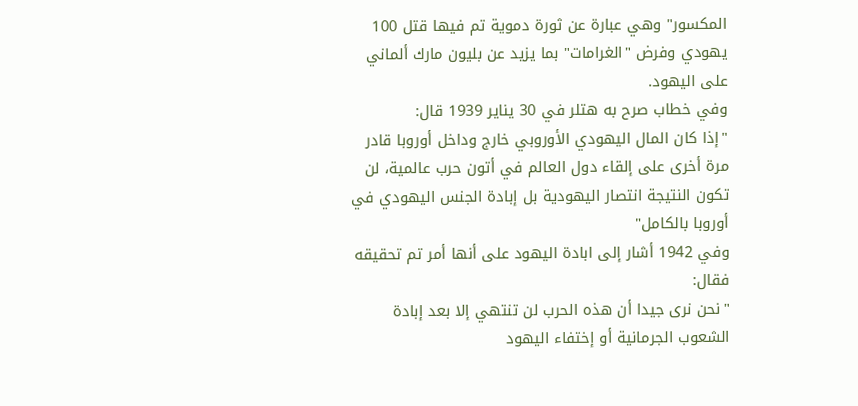المكسور" وهي عبارة عن ثورة دموية تم فيها قتل 100 يهودي وفرض "الغرامات" بما يزيد عن بليون مارك ألماني على اليهود.
وفي خطاب صرح به هتلر في 30 يناير 1939 قال:
"إذا كان المال اليهودي الأوروبي خارج وداخل أوروبا قادر مرة أخرى على إلقاء دول العالم في أتون حرب عالمية، لن تكون النتيجة انتصار اليهودية بل إبادة الجنس اليهودي في أوروبا بالكامل"
وفي 1942 أشار إلى ابادة اليهود على أنها أمر تم تحقيقه فقال:
"نحن نرى جيدا أن هذه الحرب لن تنتهي إلا بعد إبادة الشعوب الجرمانية أو إختفاء اليهود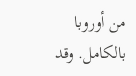من أوروبا بالكامل. وقد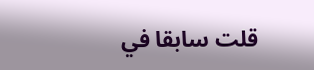قلت سابقا في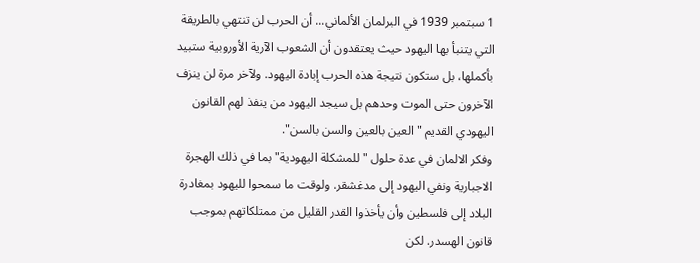1 سبتمبر 1939 في البرلمان الألماني... أن الحرب لن تنتهي بالطريقة التي يتنبأ بها اليهود حيث يعتقدون أن الشعوب الآرية الأوروبية ستبيد بأكملها، بل ستكون نتيجة هذه الحرب إبادة اليهود. ولآخر مرة لن ينزف الآخرون حتى الموت وحدهم بل سيجد اليهود من ينفذ لهم القانون اليهودي القديم "العين بالعين والسن بالسن".
وفكر الالمان في عدة حلول "للمشكلة اليهودية" بما في ذلك الهجرة الاجبارية ونفي اليهود إلى مدغشقر. ولوقت ما سمحوا لليهود بمغادرة البلاد إلى فلسطين وأن يأخذوا القدر القليل من ممتلكاتهم بموجب قانون الهسدر. لكن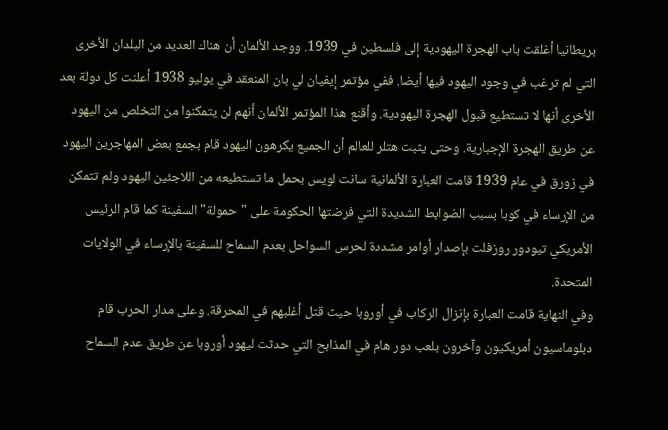بريطانيا أغلقت باب الهجرة اليهودية إلى فلسطين في 1939. ووجد الألمان أن هناك العديد من البلدان الأخرى التي لم ترغب في وجود اليهود فيها أيضا. ففي مؤتمر إيفيان لي بان المنعقد في يوليو 1938 أعلنت كل دولة بعد الأخرى أنها لا تستطيع قبول الهجرة اليهودية. وأقنع هذا المؤتمر الألمان أنهم لن يتمكنوا من التخلص من اليهود عن طريق الهجرة الإجبارية. وحتى يثبت هتلر للعالم أن الجميع يكرهون اليهود قام بجمع بعض المهاجرين اليهود في زورق في عام 1939 قامت العبارة الألمانية سانت لويس بحمل ما تستطيعه من اللاجئين اليهود ولم تتمكن من الإرساء في كوبا بسبب الضوابط الشديدة التي فرضتها الحكومة على "حمولة" السفينة كما قام الرئيس الأمريكي تيودور روزفلت بإصدار أوامر مشددة لحرس السواحل بعدم السماح للسفينة بالإرساء في الولايات المتحدة.
وفي النهاية قامت العبارة بإنزال الركاب في أوروبا حيث قتل أغلبهم في المحرقة. وعلى مدار الحرب قام دبلوماسيون أمريكيون وآخرون بلعب دور هام في المذابح التي حدثت ليهود أوروبا عن طريق عدم السماح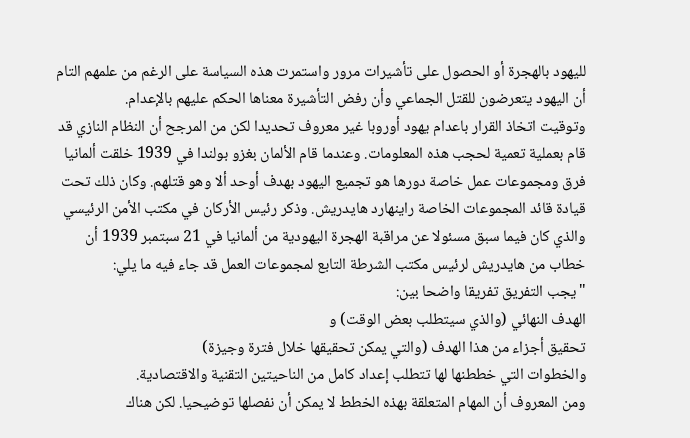لليهود بالهجرة أو الحصول على تأشيرات مرور واستمرت هذه السياسة على الرغم من علمهم التام أن اليهود يتعرضون للقتل الجماعي وأن رفض التأشيرة معناها الحكم عليهم بالإعدام.
وتوقيت اتخاذ القرار باعدام يهود أوروبا غير معروف تحديدا لكن من المرجح أن النظام النازي قد قام بعملية تعمية لحجب هذه المعلومات. وعندما قام الألمان بغزو بولندا في 1939 خلقت ألمانيا فرق ومجموعات عمل خاصة دورها هو تجميع اليهود بهدف أوحد ألا وهو قتلهم. وكان ذلك تحت قيادة قائد المجموعات الخاصة راينهارد هايدريش. وذكر رئيس الأركان في مكتب الأمن الرئيسي والذي كان فيما سبق مسئولا عن مراقبة الهجرة اليهودية من ألمانيا في 21 سبتمبر 1939 أن خطاب من هايدريش لرئيس مكتب الشرطة التابع لمجموعات العمل قد جاء فيه ما يلي:
"يجب التفريق تفريقا واضحا بين:
الهدف النهائي (والذي سيتطلب بعض الوقت) و
تحقيق أجزاء من هذا الهدف (والتي يمكن تحقيقها خلال فترة وجيزة)
والخطوات التي خططنها لها تتطلب إعداد كامل من الناحيتين التقنية والاقتصادية.
ومن المعروف أن المهام المتعلقة بهذه الخطط لا يمكن أن نفصلها توضيحيا. لكن هناك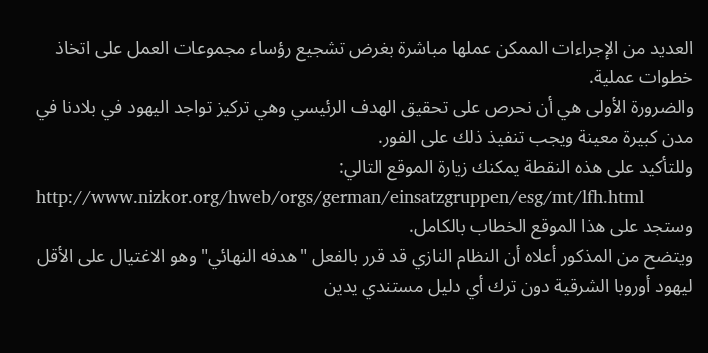العديد من الإجراءات الممكن عملها مباشرة بغرض تشجيع رؤساء مجموعات العمل على اتخاذ خطوات عملية.
والضرورة الأولى هي أن نحرص على تحقيق الهدف الرئيسي وهي تركيز تواجد اليهود في بلادنا في مدن كبيرة معينة ويجب تنفيذ ذلك على الفور.
وللتأكيد على هذه النقطة يمكنك زيارة الموقع التالي:
http://www.nizkor.org/hweb/orgs/german/einsatzgruppen/esg/mt/lfh.html
وستجد على هذا الموقع الخطاب بالكامل.
ويتضح من المذكور أعلاه أن النظام النازي قد قرر بالفعل "هدفه النهائي" وهو الاغتيال على الأقل ليهود أوروبا الشرقية دون ترك أي دليل مستندي يدين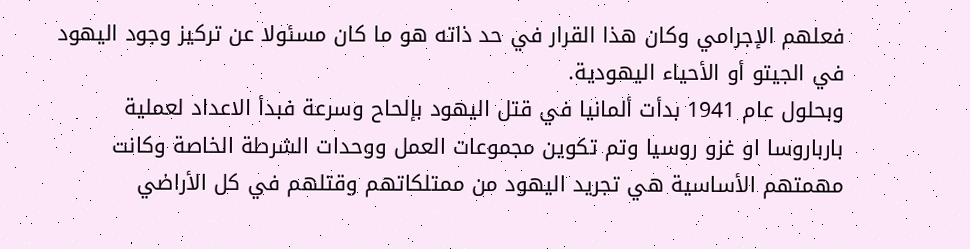فعلهم الإجرامي وكان هذا القرار في حد ذاته هو ما كان مسئولا عن تركيز وجود اليهود في الجيتو أو الأحياء اليهودية.
وبحلول عام 1941 بدأت ألمانيا في قتل اليهود بإلحاح وسرعة فبدأ الاعداد لعملية بارباروسا او غزو روسيا وتم تكوين مجموعات العمل ووحدات الشرطة الخاصة وكانت مهمتهم الأساسية هي تجريد اليهود من ممتلكاتهم وقتلهم في كل الأراضي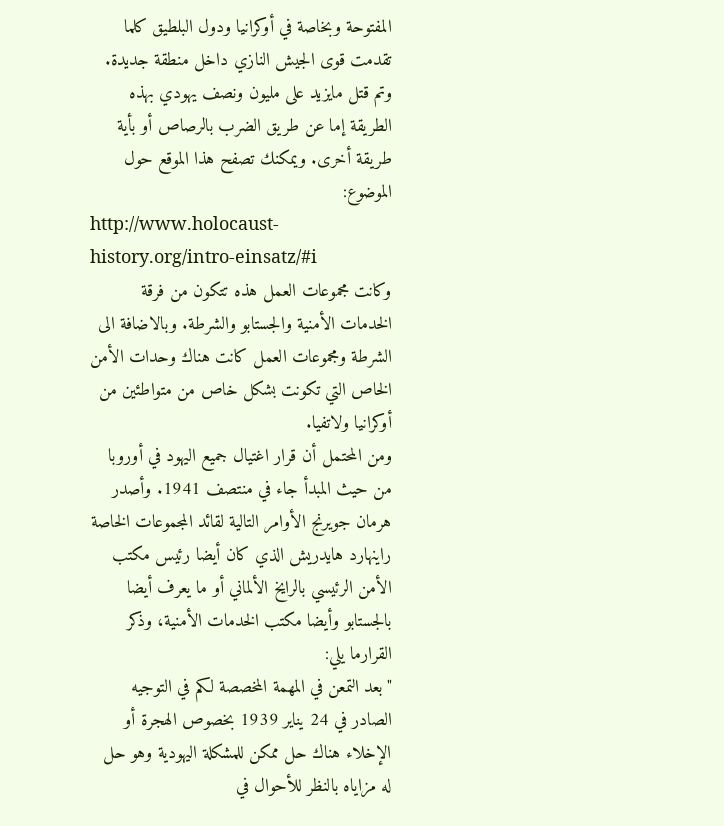المفتوحة وبخاصة في أوكرانيا ودول البلطيق كلما تقدمت قوى الجيش النازي داخل منطقة جديدة. وتم قتل مايزيد على مليون ونصف يهودي بهذه الطريقة إما عن طريق الضرب بالرصاص أو بأية طريقة أخرى. ويمكنك تصفح هذا الموقع حول الموضوع:
http://www.holocaust-history.org/intro-einsatz/#i
وكانت مجموعات العمل هذه تتكون من فرقة الخدمات الأمنية والجستابو والشرطة. وبالاضافة الى الشرطة ومجموعات العمل كانت هناك وحدات الأمن الخاص التي تكونت بشكل خاص من متواطئين من أوكرانيا ولاتفيا.
ومن المحتمل أن قرار اغتيال جميع اليهود في أوروبا من حيث المبدأ جاء في منتصف 1941. وأصدر هرمان جويرنج الأوامر التالية لقائد المجموعات الخاصة راينهارد هايدريش الذي كان أيضا رئيس مكتب الأمن الرئيسي بالرايخ الألماني أو ما يعرف أيضا بالجستابو وأيضا مكتب الخدمات الأمنية، وذكر القرارما يلي:
"بعد التمعن في المهمة المخصصة لكم في التوجيه الصادر في 24 يناير 1939 بخصوص الهجرة أو الإخلاء هناك حل ممكن للمشكلة اليهودية وهو حل له مزاياه بالنظر للأحوال في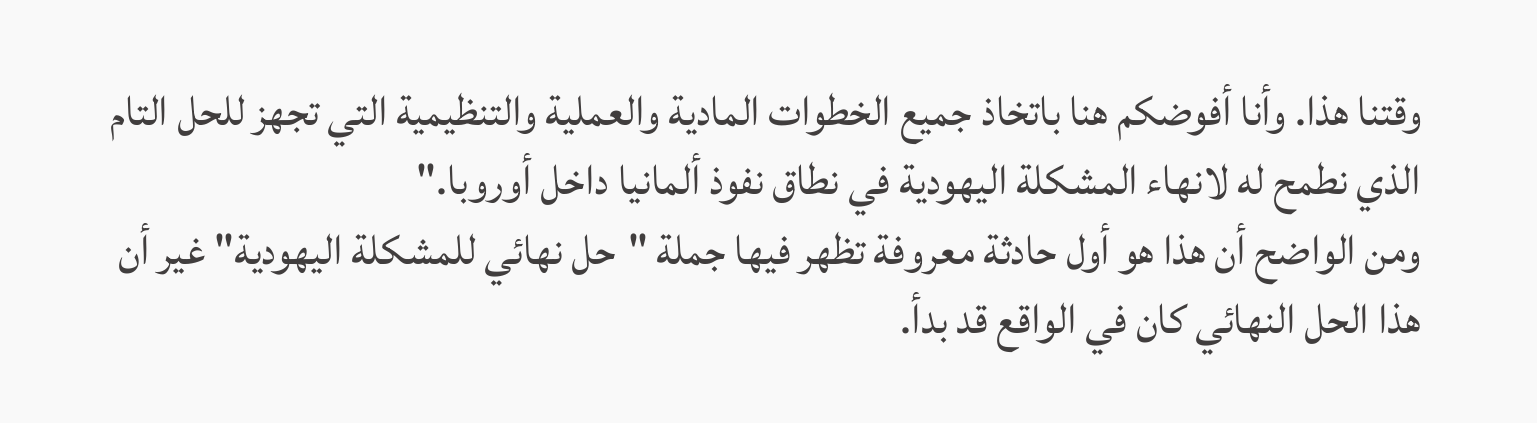وقتنا هذا. وأنا أفوضكم هنا باتخاذ جميع الخطوات المادية والعملية والتنظيمية التي تجهز للحل التام الذي نطمح له لانهاء المشكلة اليهودية في نطاق نفوذ ألمانيا داخل أوروبا."
ومن الواضح أن هذا هو أول حادثة معروفة تظهر فيها جملة "حل نهائي للمشكلة اليهودية" غير أن هذا الحل النهائي كان في الواقع قد بدأ.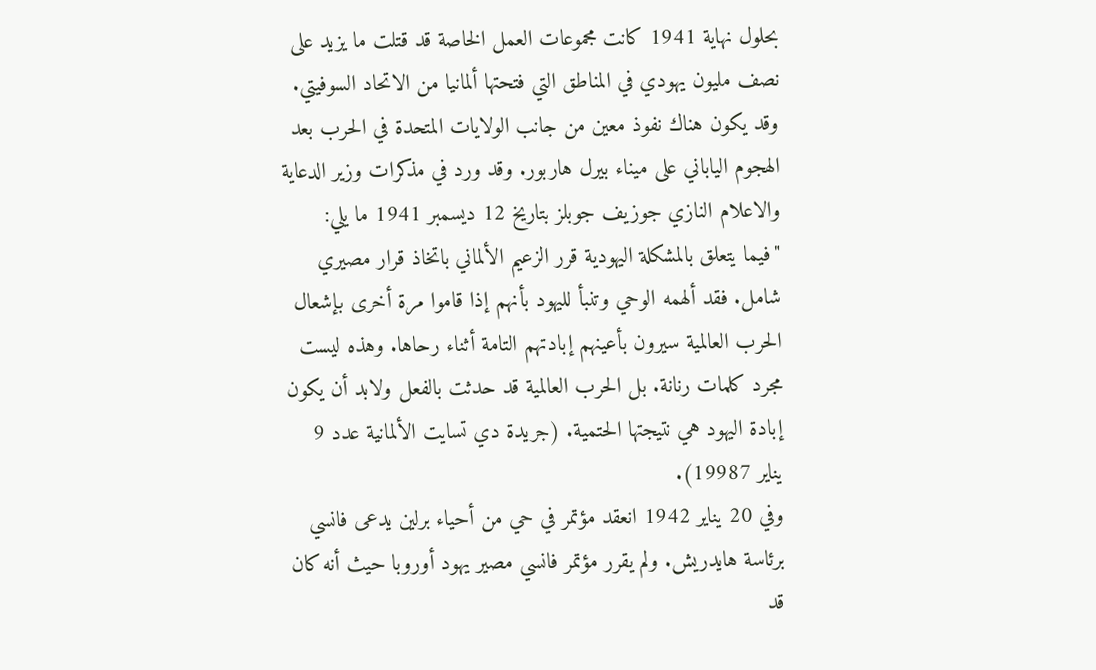بحلول نهاية 1941 كانت مجموعات العمل الخاصة قد قتلت ما يزيد على نصف مليون يهودي في المناطق التي فتحتها ألمانيا من الاتحاد السوفيتي. وقد يكون هناك نفوذ معين من جانب الولايات المتحدة في الحرب بعد الهجوم الياباني على ميناء بيرل هاربور. وقد ورد في مذكرات وزير الدعاية والاعلام النازي جوزيف جوبلز بتاريخ 12 ديسمبر 1941 ما يلي:
"فيما يتعلق بالمشكلة اليهودية قرر الزعيم الألماني باتخاذ قرار مصيري شامل. فقد ألهمه الوحي وتنبأ لليهود بأنهم إذا قاموا مرة أخرى بإشعال الحرب العالمية سيرون بأعينهم إبادتهم التامة أثناء رحاها. وهذه ليست مجرد كلمات رنانة. بل الحرب العالمية قد حدثت بالفعل ولابد أن يكون إبادة اليهود هي نتيجتها الحتمية. (جريدة دي تسايت الألمانية عدد 9 يناير 19987).
وفي 20 يناير 1942 انعقد مؤتمر في حي من أحياء برلين يدعى فانسي برئاسة هايدريش. ولم يقرر مؤتمر فانسي مصير يهود أوروبا حيث أنه كان قد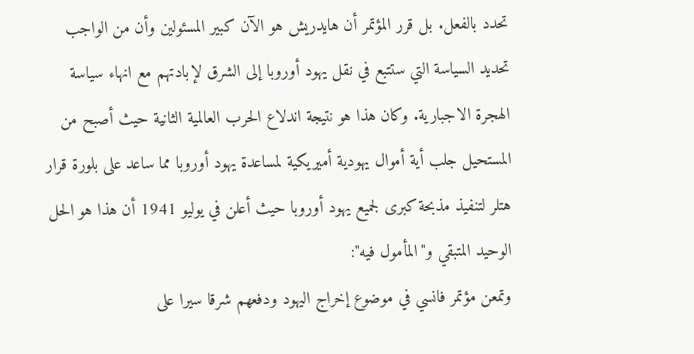تحدد بالفعل. بل قرر المؤتمر أن هايدريش هو الآن كبير المسئولين وأن من الواجب تحديد السياسة التي ستتبع في نقل يهود أوروبا إلى الشرق لإبادتهم مع انهاء سياسة الهجرة الاجبارية. وكان هذا هو نتيجة اندلاع الحرب العالمية الثانية حيث أصبح من المستحيل جلب أية أموال يهودية أميريكية لمساعدة يهود أوروبا مما ساعد على بلورة قرار هتلر لتنفيذ مذبحة كبرى لجميع يهود أوروبا حيث أعلن في يوليو 1941 أن هذا هو الحل الوحيد المتبقي و"المأمول فيه":
وتمعن مؤتمر فانسي في موضوع إخراج اليهود ودفعهم شرقا سيرا على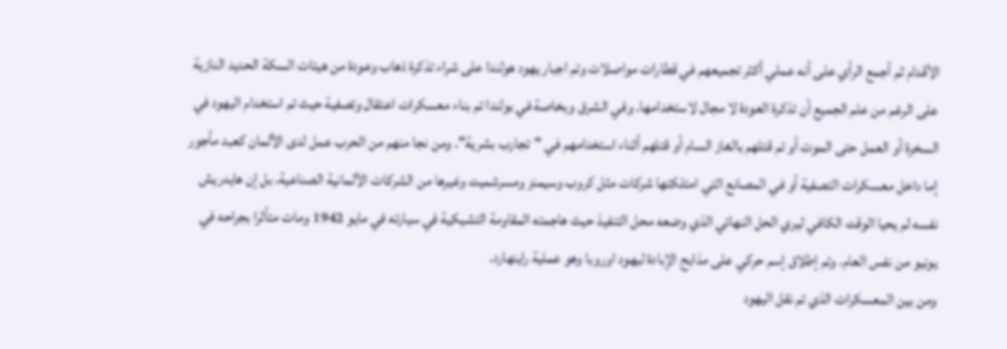الأقدام ثم أجمع الرأي على أنه عملي أكثر تجميعهم في قطارات مواصلات وتم اجبار يهود هولندا على شراء تذكرة ذهاب وعودة من هيئات السكة الحديد النازية على الرغم من علم الجميع أن تذكرة العودة لا مجال لاستخدامها. وفي الشرق وبخاصة في بولندا تم بناء معسكرات اعتقال وتصفية حيث تم استخدام اليهود في السخرة أو العمل حتى الموت أو تم قتلهم بالغاز السام أو قتلهم أثناء استخدامهم في "تجارب بشرية". ومن نجا منهم من الحرب عمل لدى الألمان كعبد مأجور إما داخل معسكرات التصفية أو في المصانع التي امتلكتها شركات مثل كروب وسيمنز ومسرشميت وغيرها من الشركات الألمانية الصناعية. بل إن هايدريش نفسه لم يحيا الوقت الكافي ليري الحل النهائي الذي وضعه محل التنفيذ حيث هاجمته المقاومة التشيكية في سيارته في مايو 1942 ومات متأثرا بجراحه في يونيو من نفس العام. وتم إطلاق إسم حركي على مذابح الإبادة ليهود اوروبا وهو عملية راينهارد.
ومن بين المعسكرات الذي تم نقل اليهود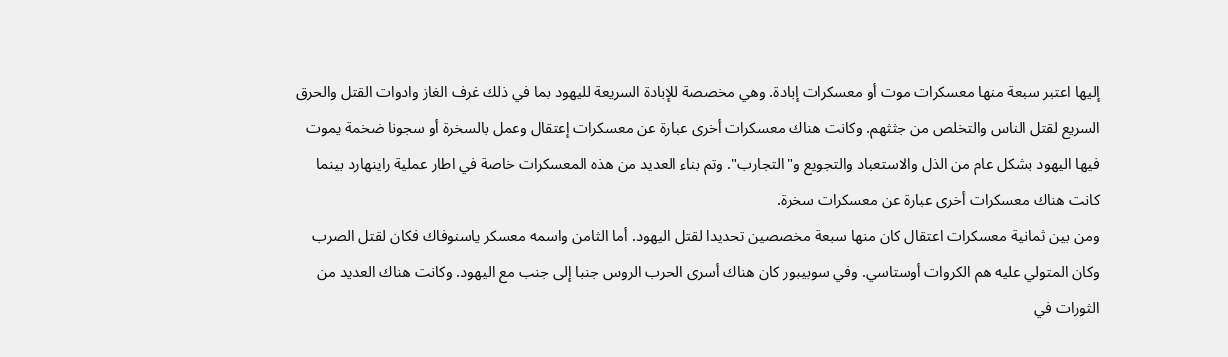إليها اعتبر سبعة منها معسكرات موت أو معسكرات إبادة. وهي مخصصة للإبادة السريعة لليهود بما في ذلك غرف الغاز وادوات القتل والحرق السريع لقتل الناس والتخلص من جثثهم. وكانت هناك معسكرات أخرى عبارة عن معسكرات إعتقال وعمل بالسخرة أو سجونا ضخمة يموت فيها اليهود بشكل عام من الذل والاستعباد والتجويع و"التجارب". وتم بناء العديد من هذه المعسكرات خاصة في اطار عملية راينهارد بينما كانت هناك معسكرات أخرى عبارة عن معسكرات سخرة.
ومن بين ثمانية معسكرات اعتقال كان منها سبعة مخصصين تحديدا لقتل اليهود. أما الثامن واسمه معسكر ياسنوفاك فكان لقتل الصرب وكان المتولي عليه هم الكروات أوستاسي. وفي سوبيبور كان هناك أسرى الحرب الروس جنبا إلى جنب مع اليهود. وكانت هناك العديد من الثورات في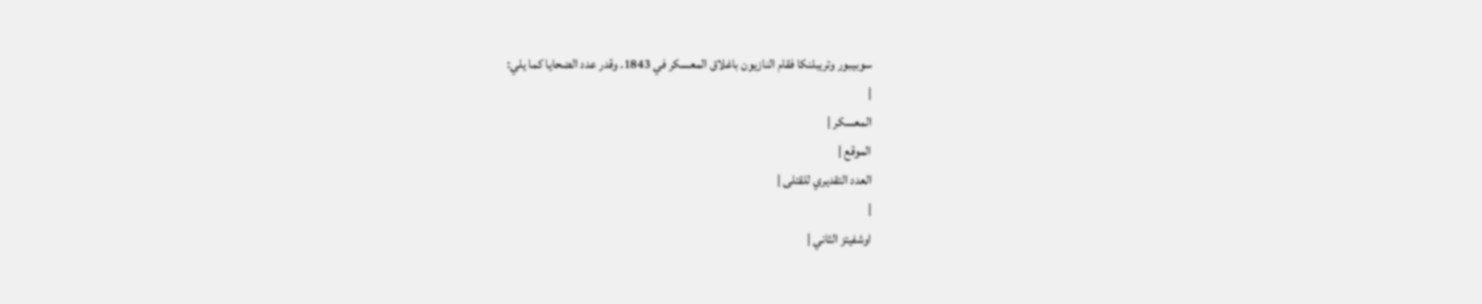سوبيبور وتريبلنكا فقام النازيون باغلاق المعسكر في 1843. وقدر عدد الضحايا كما يلي:
|
المعسكر |
الموقع |
العدد التقديري للقتلى |
|
اوشفيتز الثاني |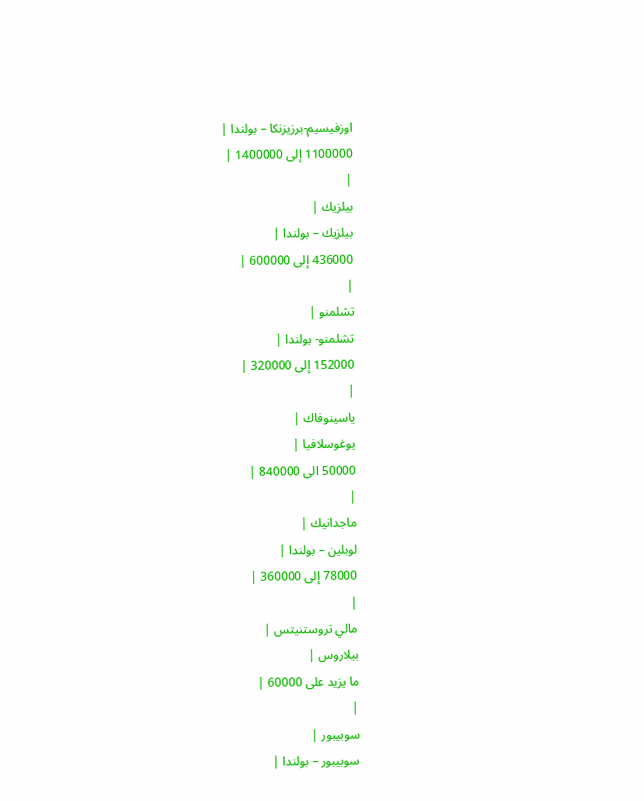اوزفيسيم-برزيزنكا – بولندا |
1100000 إلى 1400000 |
|
بيلزيك |
بيلزيك – بولندا |
436000 إلى 600000 |
|
تشلمنو |
تشلمنو- بولندا |
152000 إلى 320000 |
|
ياسينوفاك |
يوغوسلافيا |
50000 الى 840000 |
|
ماجدانيك |
لوبلين – بولندا |
78000 إلى 360000 |
|
مالي تروستنيتس |
بيلاروس |
ما يزيد على 60000 |
|
سوبيبور |
سوبيبور – بولندا |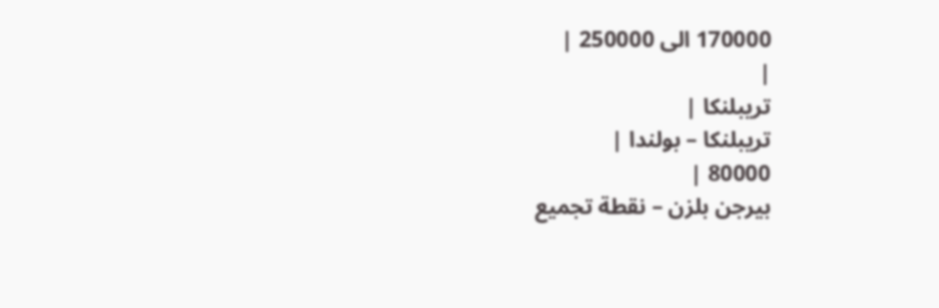170000 الى 250000 |
|
تريبلنكا |
تريبلنكا – بولندا |
80000 |
بيرجن بلزن – نقطة تجميع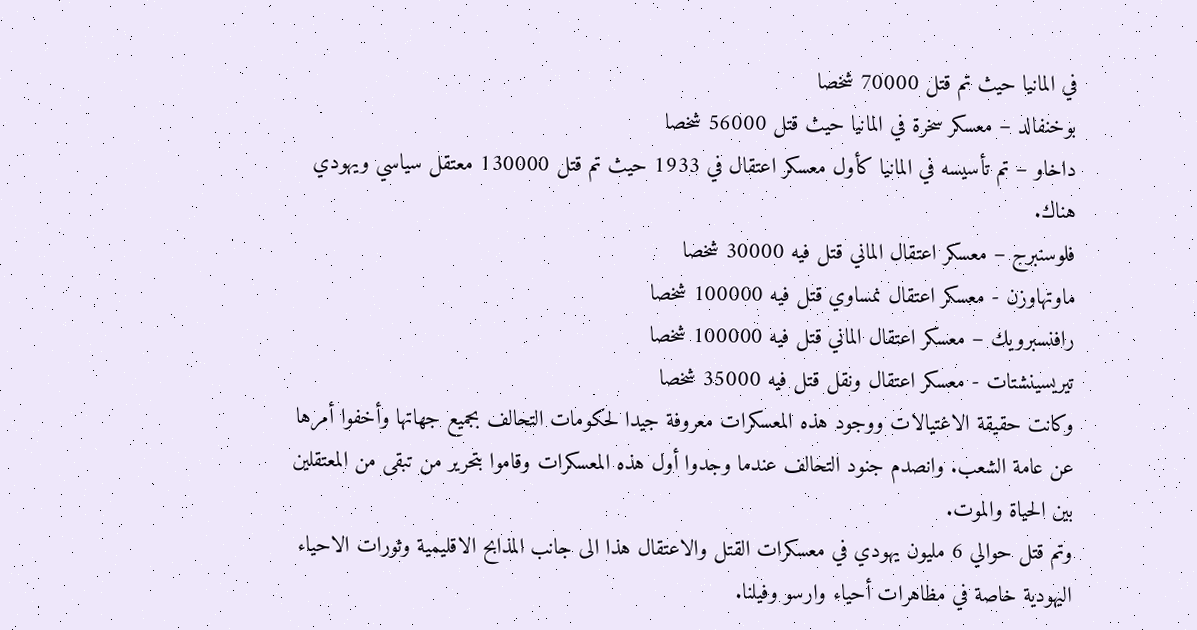في المانيا حيث تم قتل 70000 شخصا
بوخنفالد – معسكر سخرة في المانيا حيث قتل 56000 شخصا
داخاو – تم تأسيسه في المانيا كأول معسكر اعتقال في 1933 حيث تم قتل 130000 معتقل سياسي ويهودي هناك.
فلوسنبرج – معسكر اعتقال الماني قتل فيه 30000 شخصا
ماوتهاوزن - معسكر اعتقال نمساوي قتل فيه 100000 شخصا
رافنسبرويك – معسكر اعتقال الماني قتل فيه 100000 شخصا
تيريسينشتات - معسكر اعتقال ونقل قتل فيه 35000 شخصا
وكانت حقيقة الاغتيالات ووجود هذه المعسكرات معروفة جيدا لحكومات التحالف بجميع جهاتها وأخفوا أمرها عن عامة الشعب. وانصدم جنود التحالف عندما وجدوا أول هذه المعسكرات وقاموا بتحرير من تبقى من المعتقلين بين الحياة والموت.
وتم قتل حوالي 6 مليون يهودي في معسكرات القتل والاعتقال هذا الى جانب المذابح الاقليمية وثورات الاحياء اليهودية خاصة في مظاهرات أحياء وارسو وفيلنا.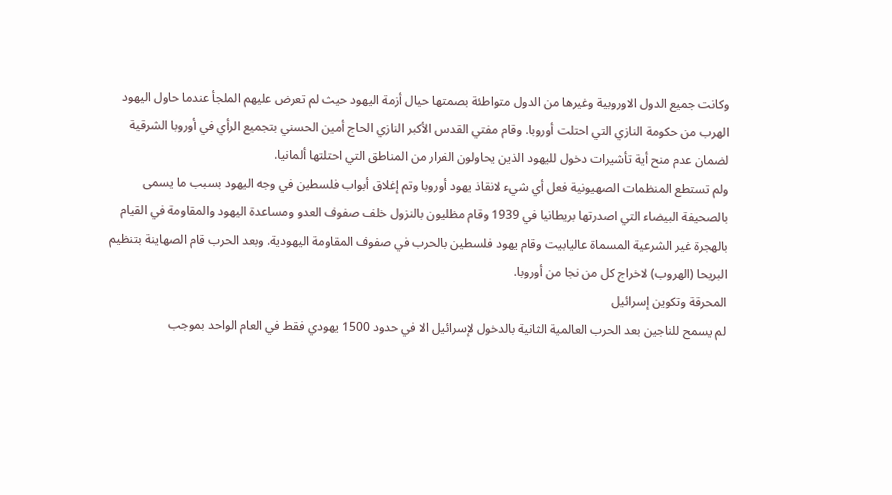وكانت جميع الدول الاوروبية وغيرها من الدول متواطئة بصمتها حيال أزمة اليهود حيث لم تعرض عليهم الملجأ عندما حاول اليهود الهرب من حكومة النازي التي احتلت أوروبا. وقام مفتي القدس الأكبر النازي الحاج أمين الحسني بتجميع الرأي في أوروبا الشرقية لضمان عدم منح أية تأشيرات دخول لليهود الذين يحاولون الفرار من المناطق التي احتلتها ألمانيا.
ولم تستطع المنظمات الصهيونية فعل أي شيء لانقاذ يهود أوروبا وتم إغلاق أبواب فلسطين في وجه اليهود بسبب ما يسمى بالصحيفة البيضاء التي اصدرتها بريطانيا في 1939 وقام مظليون بالنزول خلف صفوف العدو ومساعدة اليهود والمقاومة في القيام بالهجرة غير الشرعية المسماة عاليابيت وقام يهود فلسطين بالحرب في صفوف المقاومة اليهودية. وبعد الحرب قام الصهاينة بتنظيم البريحا (الهروب) لاخراج كل من نجا من أوروبا.
المحرقة وتكوين إسرائيل
لم يسمح للناجين بعد الحرب العالمية الثانية بالدخول لإسرائيل الا في حدود 1500 يهودي فقط في العام الواحد بموجب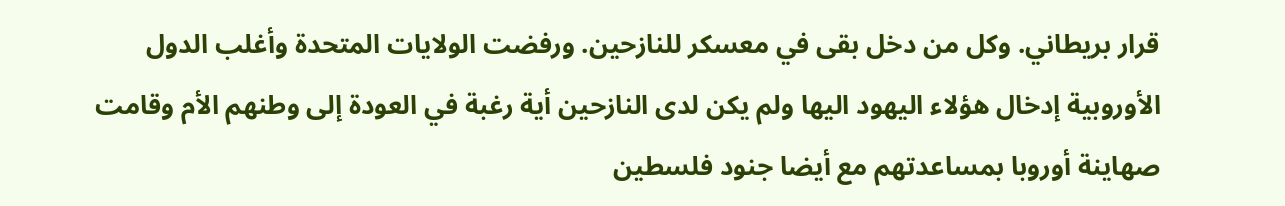قرار بريطاني. وكل من دخل بقى في معسكر للنازحين. ورفضت الولايات المتحدة وأغلب الدول الأوروبية إدخال هؤلاء اليهود اليها ولم يكن لدى النازحين أية رغبة في العودة إلى وطنهم الأم وقامت صهاينة أوروبا بمساعدتهم مع أيضا جنود فلسطين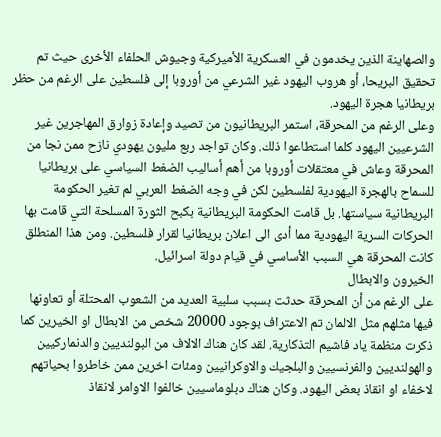والصهاينة الذين يخدمون في العسكرية الأميركية وجيوش الحلفاء الأخرى حيث تم تحقيق البريحا، أو هروب اليهود غير الشرعي من أوروبا إلى فلسطين على الرغم من حظر بريطانيا هجرة اليهود.
وعلى الرغم من المحرقة، استمر البريطانيون من تصيد وإعادة زوارق المهاجرين غير الشرعيين اليهود كلما استطاعوا ذلك. وكان تواجد ربع مليون يهودي نازح ممن نجا من المحرقة وعاش في معتقلات أوروبا من أهم أساليب الضغط السياسي على بريطانيا للسماح بالهجرة اليهودية لفلسطين لكن في وجه الضغط العربي لم تغير الحكومة البريطانية سياستها. بل قامت الحكومة البريطانية بكبح الثورة المسلحة التي قامت بها الحركات السرية اليهودية مما أدى الى اعلان بريطانيا لقرار فلسطين. ومن هذا المنطلق كانت المحرقة هي السبب الأساسي في قيام دولة اسرائيل.
الخيرون والابطال
على الرغم من أن المحرقة حدثت بسبب سلبية العديد من الشعوب المحتلة أو تعاونها فيها مثلهم مثل الالمان تم الاعتراف بوجود 20000 شخص من الابطال او الخيرين كما ذكرت منظمة ياد فاشيم التذكارية. لقد كان هناك الالاف من البولنديين والدنماركيين والهولنديين والفرنسيين والبلجيك والاوكرانيين ومئات اخرين ممن خاطروا بحياتهم لاخفاء او انقاذ بعض اليهود. وكان هناك دبلوماسيين خالفوا الاوامر لانقاذ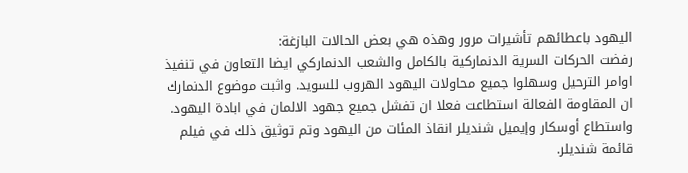اليهود باعطائهم تأشيرات مرور وهذه هي بعض الحالات البازغة:
رفضت الحركات السرية الدنماركية بالكامل والشعب الدنماركي ايضا التعاون في تنفيذ اوامر الترحيل وسهلوا جميع محاولات اليهود الهروب للسويد. واثبت موضوع الدنمارك ان المقاومة الفعالة استطاعت فعلا ان تفشل جميع جهود الالمان في ابادة اليهود.
واستطاع أوسكار وإيميل شنديلر انقاذ المئات من اليهود وتم توثيق ذلك في فيلم قائمة شنديلر.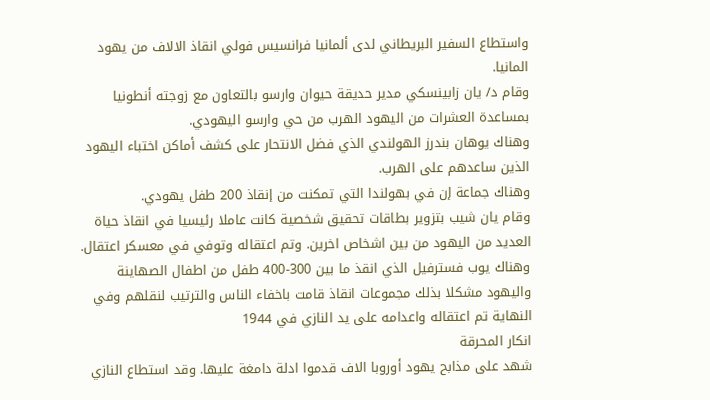واستطاع السفير البريطاني لدى ألمانيا فرانسيس فولي انقاذ الالاف من يهود المانيا.
وقام د/ يان زابينسكي مدير حديقة حيوان وارسو بالتعاون مع زوجته أنطونيا بمساعدة العشرات من اليهود الهرب من حي وارسو اليهودي.
وهناك يوهان بندرز الهولندي الذي فضل الانتحار على كشف أماكن اختباء اليهود الذين ساعدهم على الهرب.
وهناك جماعة إن في بهولندا التي تمكنت من إنقاذ 200 طفل يهودي.
وقام يان شيب بتزوير بطاقات تحقيق شخصية كانت عاملا رئيسيا في انقاذ حياة العديد من اليهود من بين اشخاص اخرين. وتم اعتقاله وتوفي في معسكر اعتقال.
وهناك يوب فسترفيل الذي انقذ ما بين 300-400 طفل من اطفال الصهاينة واليهود مشكلا بذلك مجموعات انقاذ قامت باخفاء الناس والترتيب لنقلهم وفي النهاية تم اعتقاله واعدامه على يد النازي في 1944
انكار المحرقة
شهد على مذابح يهود أوروبا الاف قدموا ادلة دامغة عليها. وقد استطاع النازي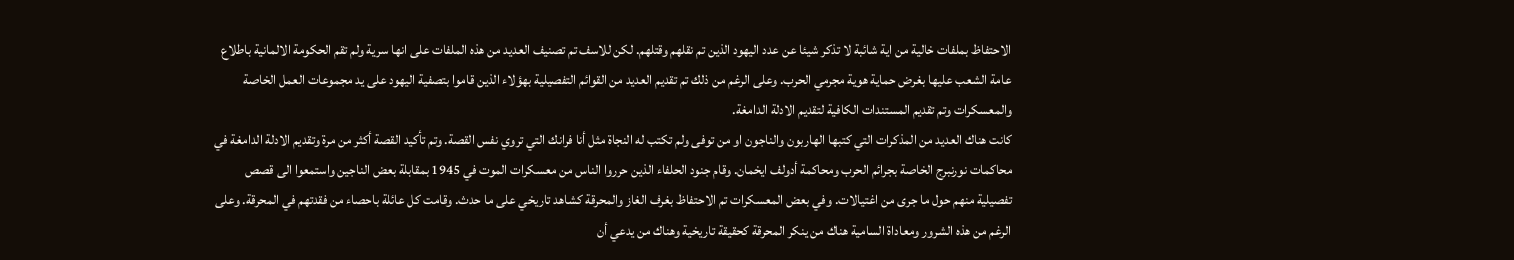الاحتفاظ بملفات خالية من اية شائبة لا تذكر شيئا عن عدد اليهود الذين تم نقلهم وقتلهم. لكن للاسف تم تصنيف العديد من هذه الملفات على انها سرية ولم تقم الحكومة الالمانية باطلاع عامة الشعب عليها بغرض حماية هوية مجرمي الحرب. وعلى الرغم من ذلك تم تقديم العديد من القوائم التفصيلية بهؤلاء الذين قاموا بتصفية اليهود على يد مجموعات العمل الخاصة والمعسكرات وتم تقديم المستندات الكافية لتقديم الادلة الدامغة.
كانت هناك العديد من المذكرات التي كتبها الهاربون والناجون او من توفى ولم تكتب له النجاة مثل أنا فرانك التي تروي نفس القصة. وتم تأكيد القصة أكثر من مرة وتقديم الادلة الدامغة في محاكمات نورنبرج الخاصة بجرائم الحرب ومحاكمة أدولف ايخمان. وقام جنود الحلفاء الذين حرروا الناس من معسكرات الموت في 1945 بمقابلة بعض الناجين واستمعوا الى قصص تفصيلية منهم حول ما جرى من اغتيالات. وفي بعض المعسكرات تم الاحتفاظ بغرف الغاز والمحرقة كشاهد تاريخي على ما حدث. وقامت كل عائلة باحصاء من فقدتهم في المحرقة. وعلى الرغم من هذه الشرور ومعاداة السامية هناك من ينكر المحرقة كحقيقة تاريخية وهناك من يدعي أن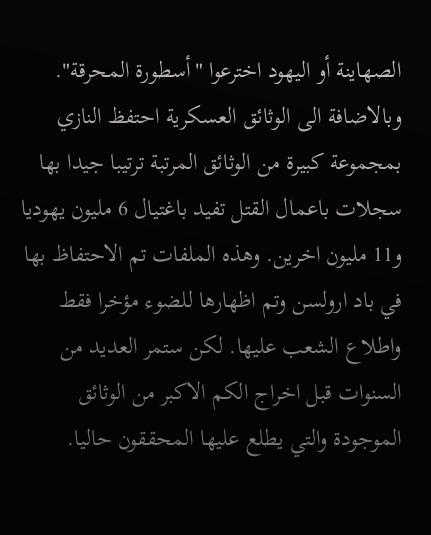الصهاينة أو اليهود اخترعوا "أسطورة المحرقة".
وبالاضافة الى الوثائق العسكرية احتفظ النازي بمجموعة كبيرة من الوثائق المرتبة ترتيبا جيدا بها سجلات باعمال القتل تفيد باغتيال 6 مليون يهوديا و11 مليون اخرين. وهذه الملفات تم الاحتفاظ بها في باد ارولسن وتم اظهارها للضوء مؤخرا فقط واطلاع الشعب عليها. لكن ستمر العديد من السنوات قبل اخراج الكم الاكبر من الوثائق الموجودة والتي يطلع عليها المحققون حاليا.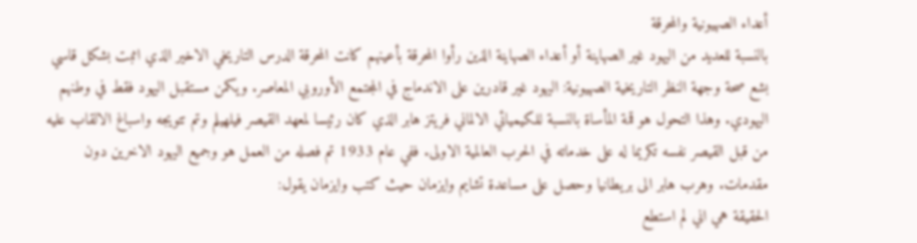أعداء الصهيونية والمحرقة
بالنسبة للعديد من اليهود غير الصهاينة أو أعداء الصهاينة الذين رأوا المحرقة بأعينهم كانت المحرقة الدرس التاريخي الاخير الذي اثبت بشكل قاسي بشع صحة وجهة النظر التاريخية الصهيونية: اليهود غير قادرين على الاندماج في المجتمع الأوروبي المعاصر. ويكمن مستقبل اليهود فقط في وطنهم اليهودي. وهذا التحول هو قمة المأساة بالنسبة للكيميائي الالماني فريتز هابر الذي كان رئيسا لمعهد القيصر فيلهيلم وتم تتويجه واسباغ الالقاب عليه من قبل القيصر نفسه تكريما له على خدماته في الحرب العالمية الاولى. ففي عام 1933 تم فصله من العمل هو وجميع اليهود الاخرين دون مقدمات. وهرب هابر الى بريطانيا وحصل على مساعدة تشايم وايزمان حيث كتب وايزمان يقول:
الحقيقة هي اني لم استطع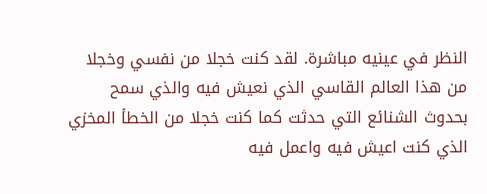النظر في عينيه مباشرة. لقد كنت خجلا من نفسي وخجلا من هذا العالم القاسي الذي نعيش فيه والذي سمح بحدوث الشنائع التي حدثت كما كنت خجلا من الخطأ المخزي الذي كنت اعيش فيه واعمل فيه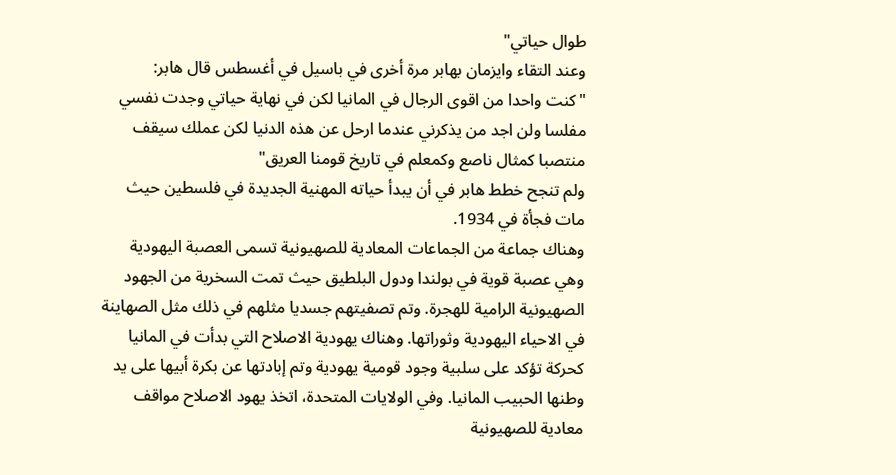طوال حياتي"
وعند التقاء وايزمان بهابر مرة أخرى في باسيل في أغسطس قال هابر:
"كنت واحدا من اقوى الرجال في المانيا لكن في نهاية حياتي وجدت نفسي مفلسا ولن اجد من يذكرني عندما ارحل عن هذه الدنيا لكن عملك سيقف منتصبا كمثال ناصع وكمعلم في تاريخ قومنا العريق"
ولم تنجح خطط هابر في أن يبدأ حياته المهنية الجديدة في فلسطين حيث مات فجأة في 1934.
وهناك جماعة من الجماعات المعادية للصهيونية تسمى العصبة اليهودية وهي عصبة قوية في بولندا ودول البلطيق حيث تمت السخرية من الجهود الصهيونية الرامية للهجرة. وتم تصفيتهم جسديا مثلهم في ذلك مثل الصهاينة في الاحياء اليهودية وثوراتها. وهناك يهودية الاصلاح التي بدأت في المانيا كحركة تؤكد على سلبية وجود قومية يهودية وتم إبادتها عن بكرة أبيها على يد وطنها الحبيب المانيا. وفي الولايات المتحدة، اتخذ يهود الاصلاح مواقف معادية للصهيونية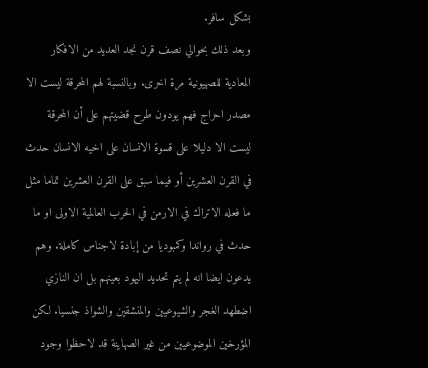بشكل سافر.
وبعد ذلك بحوالي نصف قرن نجد العديد من الافكار المعادية للصهيونية مرة اخرى. وبالنسبة لهم المحرقة ليست الا مصدر احراج فهم يودون طرح قضيتهم على أن المحرقة ليست الا دليلا على قسوة الانسان على اخيه الانسان حدث في القرن العشرين أو فيما سبق على القرن العشرين تماما مثل ما فعله الاتراك في الارمن في الحرب العالمية الاولى او ما حدث في رواندا وكمبوديا من إبادة لاجناس كاملة. وهم يدعون ايضا انه لم يتم تحديد اليهود بعينهم بل ان النازي اضطهد الغجر والشيوعيين والمنشقين والشواذ جنسيا. لكن المؤرخين الموضوعيين من غير الصهاينة قد لاحظوا وجود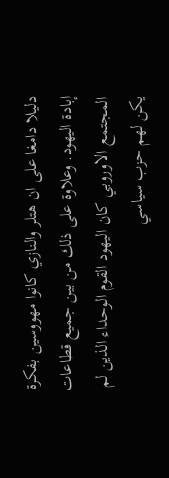دليلا دامغا على ان هتلر والنازي كانوا مهووسين بفكرة إبادة اليهود. وعلاوة على ذلك من بين جميع قطاعات المجتمع الاوروبي كان اليهود القوم الوحداء الذين لم يكن لهم حزب سياسي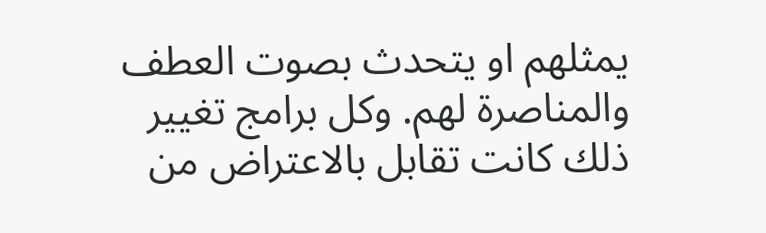يمثلهم او يتحدث بصوت العطف والمناصرة لهم. وكل برامج تغيير ذلك كانت تقابل بالاعتراض من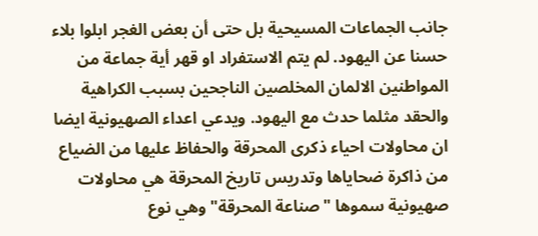جانب الجماعات المسيحية بل حتى أن بعض الغجر ابلوا بلاء حسنا عن اليهود. لم يتم الاستفراد او قهر أية جماعة من المواطنين الالمان المخلصين الناجحين بسبب الكراهية والحقد مثلما حدث مع اليهود. ويدعي اعداء الصهيونية ايضا ان محاولات احياء ذكرى المحرقة والحفاظ عليها من الضياع من ذاكرة ضحاياها وتدريس تاريخ المحرقة هي محاولات صهيونية سموها "صناعة المحرقة" وهي نوع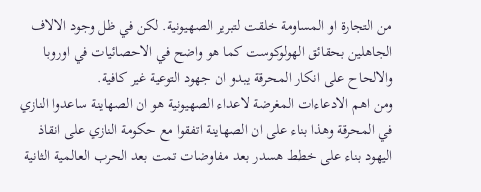من التجارة او المساومة خلقت لتبرير الصهيونية. لكن في ظل وجود الالاف الجاهلين بحقائق الهولوكوست كما هو واضح في الاحصائيات في اوروبا والالحاح على انكار المحرقة يبدو ان جهود التوعية غير كافية.
ومن اهم الادعاءات المغرضة لاعداء الصهيونية هو ان الصهاينة ساعدوا النازي في المحرقة وهذا بناء على ان الصهاينة اتفقوا مع حكومة النازي على انقاذ اليهود بناء على خطط هسدر بعد مفاوضات تمت بعد الحرب العالمية الثانية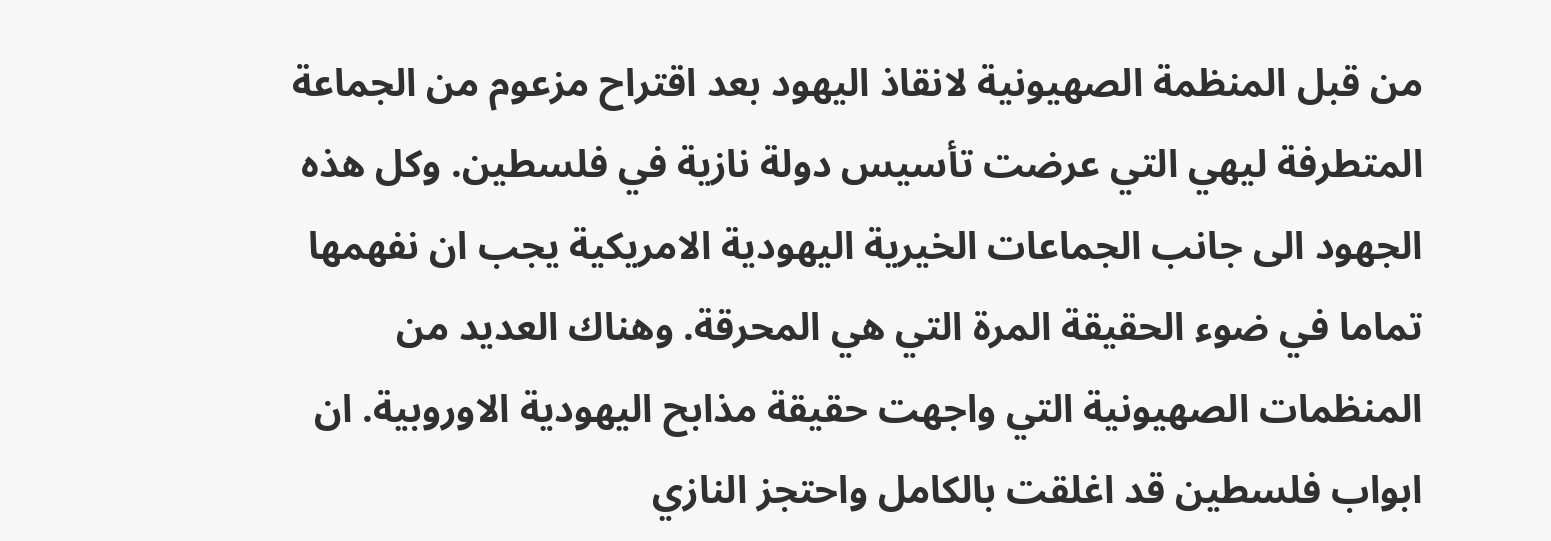من قبل المنظمة الصهيونية لانقاذ اليهود بعد اقتراح مزعوم من الجماعة المتطرفة ليهي التي عرضت تأسيس دولة نازية في فلسطين. وكل هذه الجهود الى جانب الجماعات الخيرية اليهودية الامريكية يجب ان نفهمها تماما في ضوء الحقيقة المرة التي هي المحرقة. وهناك العديد من المنظمات الصهيونية التي واجهت حقيقة مذابح اليهودية الاوروبية. ان ابواب فلسطين قد اغلقت بالكامل واحتجز النازي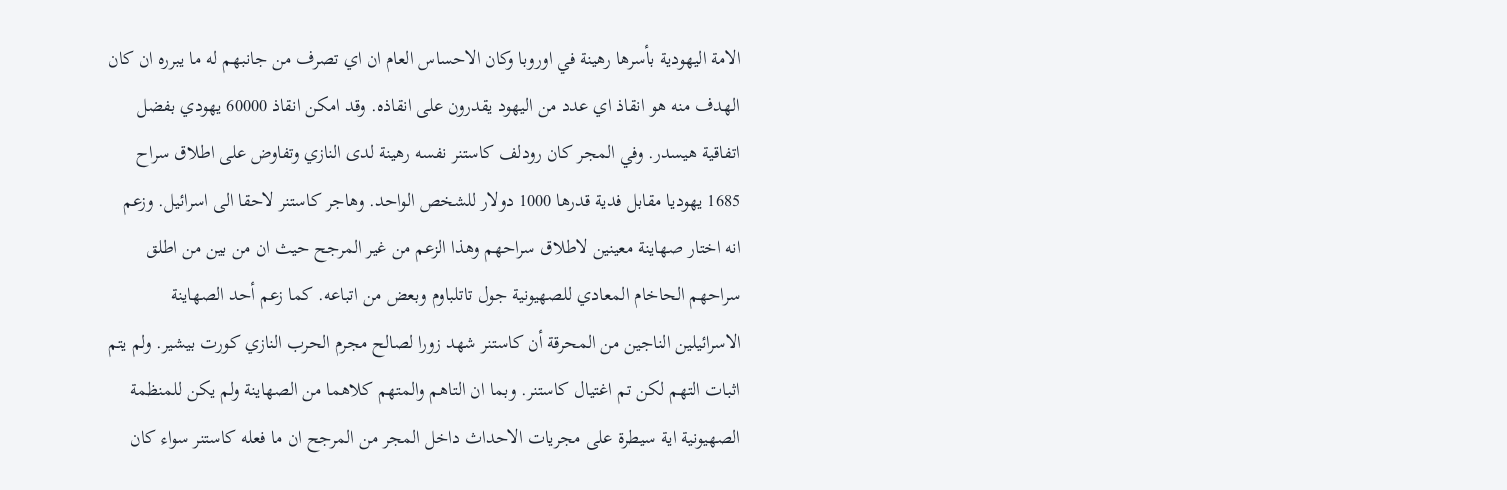الامة اليهودية بأسرها رهينة في اوروبا وكان الاحساس العام ان اي تصرف من جانبهم له ما يبرره ان كان الهدف منه هو انقاذ اي عدد من اليهود يقدرون على انقاذه. وقد امكن انقاذ 60000 يهودي بفضل اتفاقية هيسدر. وفي المجر كان رودلف كاستنر نفسه رهينة لدى النازي وتفاوض على اطلاق سراح 1685 يهوديا مقابل فدية قدرها 1000 دولار للشخص الواحد. وهاجر كاستنر لاحقا الى اسرائيل. وزعم انه اختار صهاينة معينين لاطلاق سراحهم وهذا الزعم من غير المرجح حيث ان من بين من اطلق سراحهم الحاخام المعادي للصهيونية جول تاتلباوم وبعض من اتباعه. كما زعم أحد الصهاينة الاسرائيلين الناجين من المحرقة أن كاستنر شهد زورا لصالح مجرم الحرب النازي كورت بيشير. ولم يتم اثبات التهم لكن تم اغتيال كاستنر. وبما ان التاهم والمتهم كلاهما من الصهاينة ولم يكن للمنظمة الصهيونية اية سيطرة على مجريات الاحداث داخل المجر من المرجح ان ما فعله كاستنر سواء كان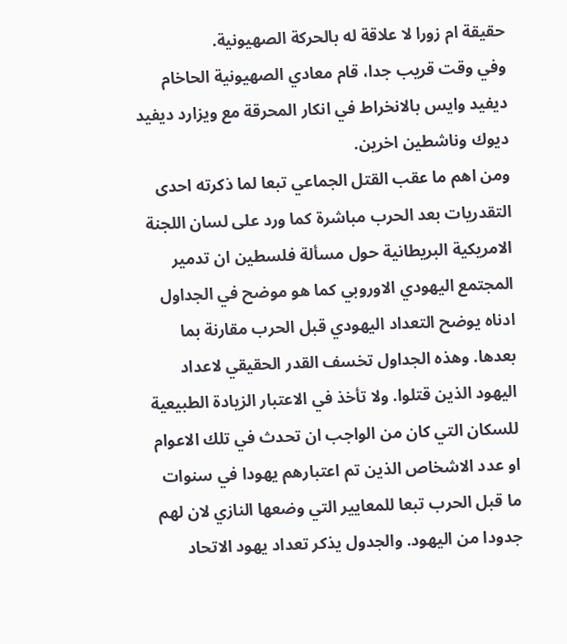حقيقة ام زورا لا علاقة له بالحركة الصهيونية.
وفي وقت قريب جدا، قام معادي الصهيونية الحاخام ديفيد وايس بالانخراط في انكار المحرقة مع ويزارد ديفيد ديوك وناشطين اخرين.
ومن اهم ما عقب القتل الجماعي تبعا لما ذكرته احدى التقدريات بعد الحرب مباشرة كما ورد على لسان اللجنة الامريكية البريطانية حول مسألة فلسطين ان تدمير المجتمع اليهودي الاوروبي كما هو موضح في الجداول ادناه يوضح التعداد اليهودي قبل الحرب مقارنة بما بعدها. وهذه الجداول تخسف القدر الحقيقي لاعداد اليهود الذين قتلوا. ولا تأخذ في الاعتبار الزيادة الطبيعية للسكان التي كان من الواجب ان تحدث في تلك الاعوام او عدد الاشخاص الذين تم اعتبارهم يهودا في سنوات ما قبل الحرب تبعا للمعايير التي وضعها النازي لان لهم جدودا من اليهود. والجدول يذكر تعداد يهود الاتحاد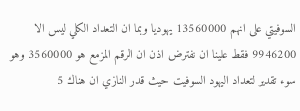السوفيتي على انهم 13560000 يهوديا وبما ان التعداد الكلي ليس الا 9946200 فقط علينا ان نفترض اذن ان الرقم المزمع هو 3560000 وهو سوء تقدير لتعداد اليهود السوفيت حيث قدر النازي ان هناك 5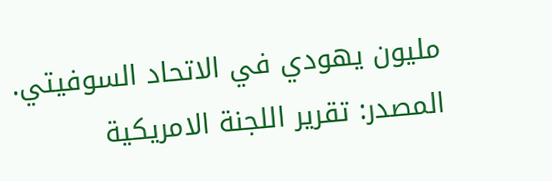مليون يهودي في الاتحاد السوفيتي.
المصدر: تقرير اللجنة الامريكية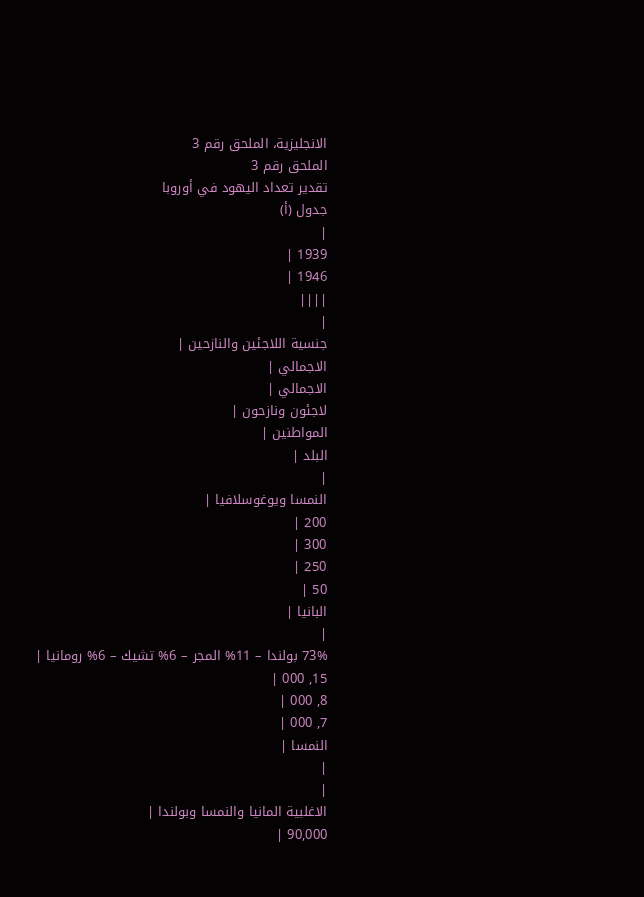الانجليزية، الملحق رقم 3
الملحق رقم 3
تقدير تعداد اليهود في أوروبا
جدول (أ)
|
1939 |
1946 |
||||
|
جنسية اللاجئين والنازحين |
الاجمالي |
الاجمالي |
لاجئون ونازحون |
المواطنين |
البلد |
|
النمسا ويوغوسلافيا |
200 |
300 |
250 |
50 |
البانيا |
|
73% بولندا – 11% المجر – 6% تشيك – 6% رومانيا |
15, 000 |
8, 000 |
7, 000 |
النمسا |
|
|
الاغلبية المانيا والنمسا وبولندا |
90,000 |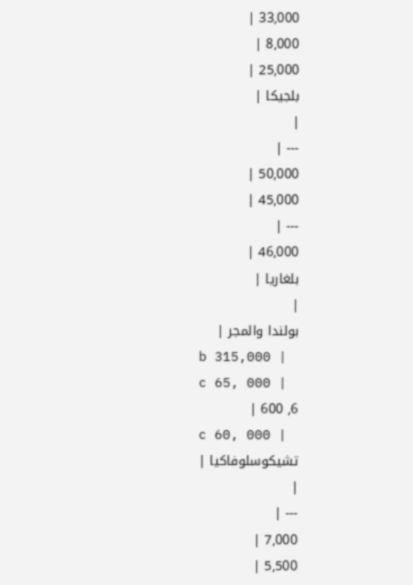33,000 |
8,000 |
25,000 |
بلجيكا |
|
--- |
50,000 |
45,000 |
--- |
46,000 |
بلغاريا |
|
بولندا والمجر |
b 315,000 |
c 65, 000 |
6, 600 |
c 60, 000 |
تشيكوسلوفاكيا |
|
--- |
7,000 |
5,500 |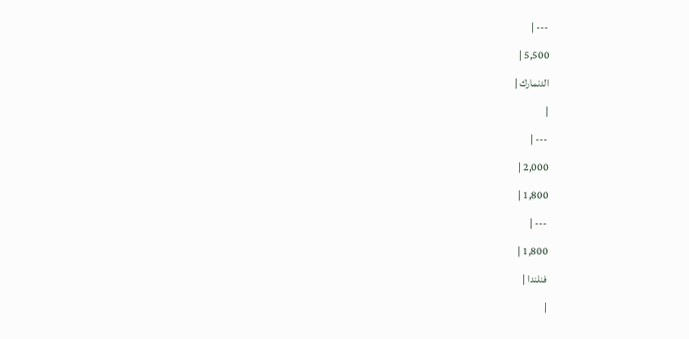--- |
5,500 |
الدنمارك |
|
--- |
2,000 |
1,800 |
--- |
1,800 |
فنلندا |
|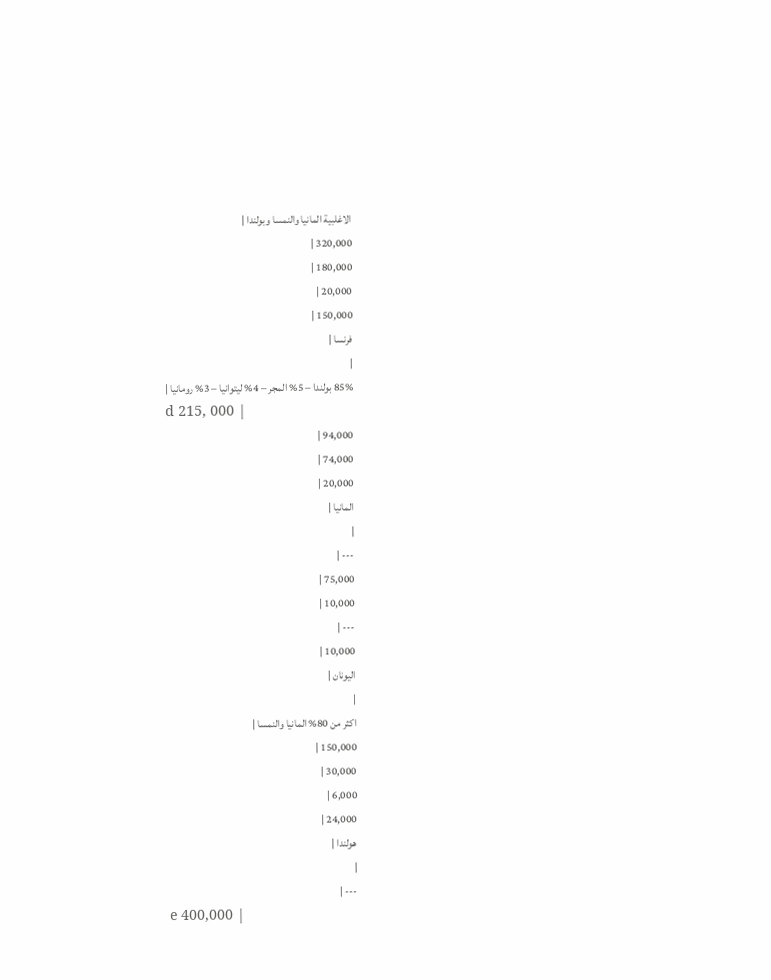الاغلبية المانيا والنمسا وبولندا |
320,000 |
180,000 |
20,000 |
150,000 |
فرنسا |
|
85% بولندا – 5% المجر – 4% ليتوانيا – 3% رومانيا |
d 215, 000 |
94,000 |
74,000 |
20,000 |
المانيا |
|
--- |
75,000 |
10,000 |
--- |
10,000 |
اليونان |
|
اكثر من 80% المانيا والنمسا |
150,000 |
30,000 |
6,000 |
24,000 |
هولندا |
|
--- |
e 400,000 |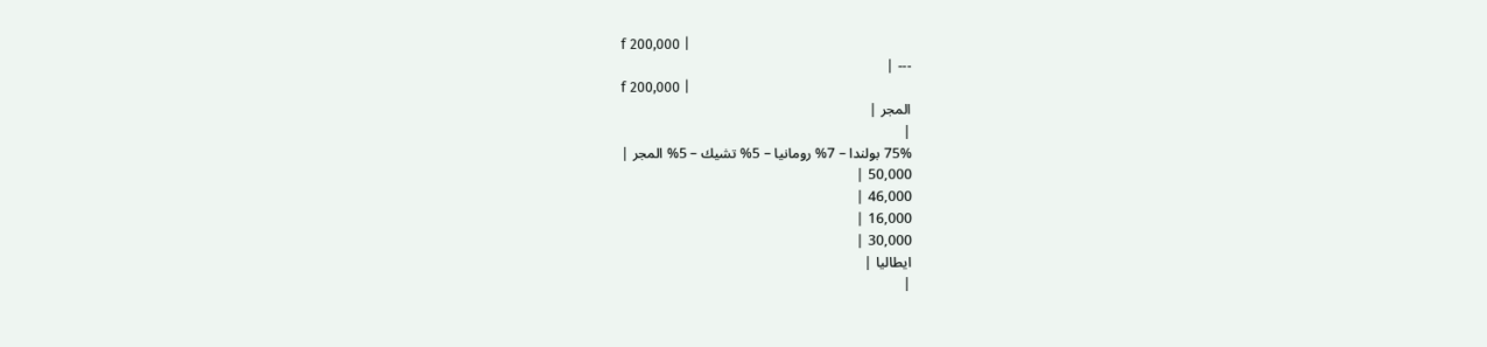f 200,000 |
--- |
f 200,000 |
المجر |
|
75% بولندا – 7% رومانيا – 5% تشيك – 5% المجر |
50,000 |
46,000 |
16,000 |
30,000 |
ايطاليا |
|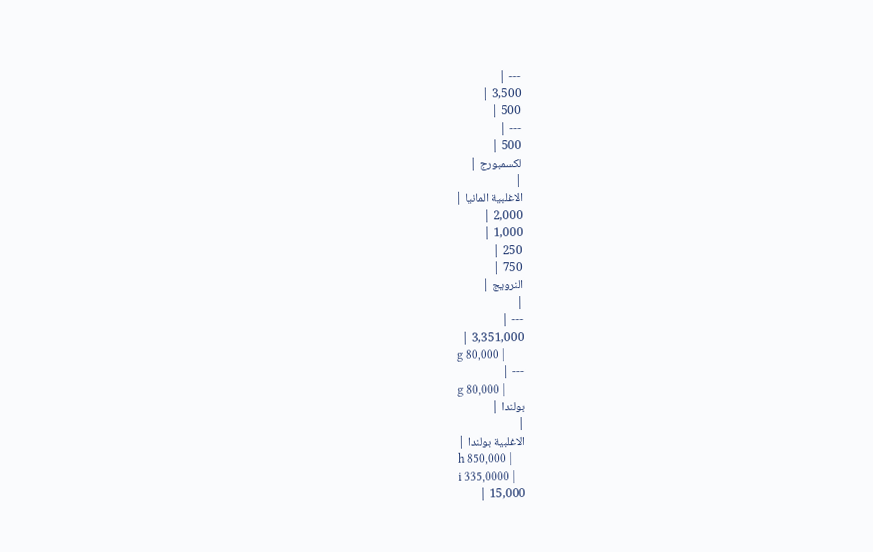--- |
3,500 |
500 |
--- |
500 |
لكسمبورج |
|
الاغلبية المانيا |
2,000 |
1,000 |
250 |
750 |
النرويج |
|
--- |
3,351,000 |
g 80,000 |
--- |
g 80,000 |
بولندا |
|
الاغلبية بولندا |
h 850,000 |
i 335,0000 |
15,000 |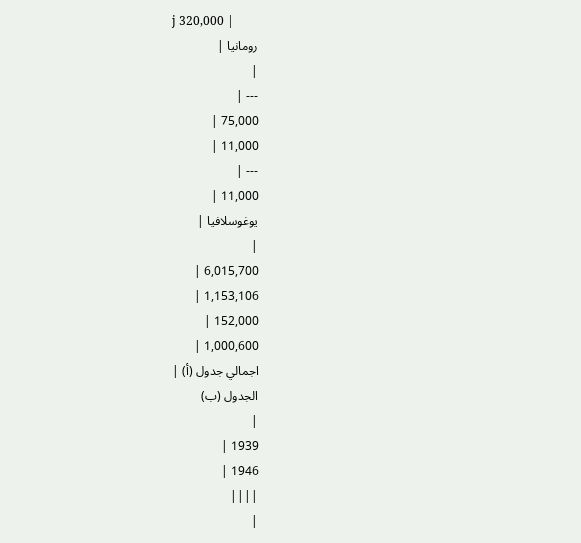j 320,000 |
رومانيا |
|
--- |
75,000 |
11,000 |
--- |
11,000 |
يوغوسلافيا |
|
6,015,700 |
1,153,106 |
152,000 |
1,000,600 |
اجمالي جدول (أ) |
الجدول (ب)
|
1939 |
1946 |
||||
|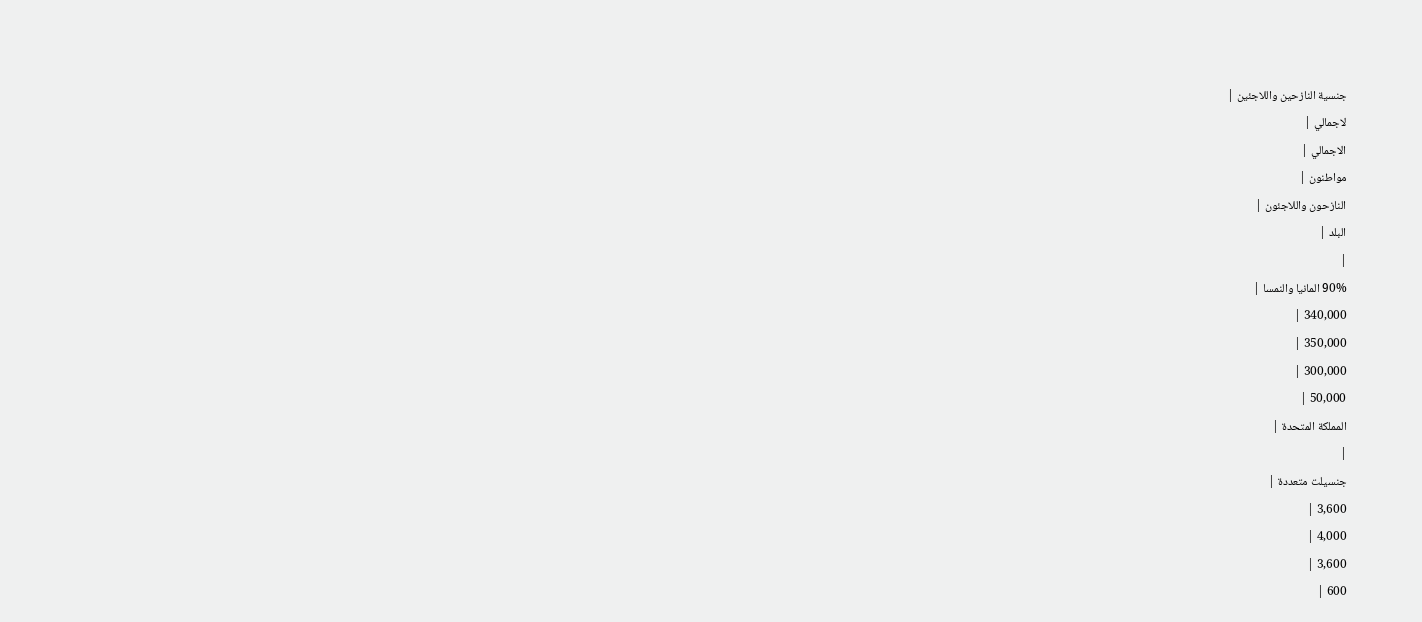جنسية النازحين واللاجئين |
لاجمالي |
الاجمالي |
مواطنون |
النازحون واللاجئون |
البلد |
|
90% المانيا والنمسا |
340,000 |
350,000 |
300,000 |
50,000 |
المملكة المتحدة |
|
جنسيلت متعددة |
3,600 |
4,000 |
3,600 |
600 |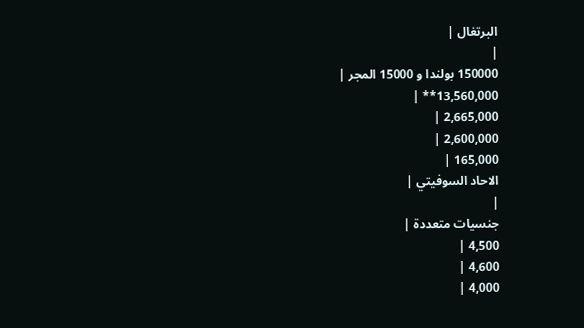البرتغال |
|
150000 بولندا و 15000 المجر |
13,560,000** |
2,665,000 |
2,600,000 |
165,000 |
الاحاد السوفيتي |
|
جنسيات متعددة |
4,500 |
4,600 |
4,000 |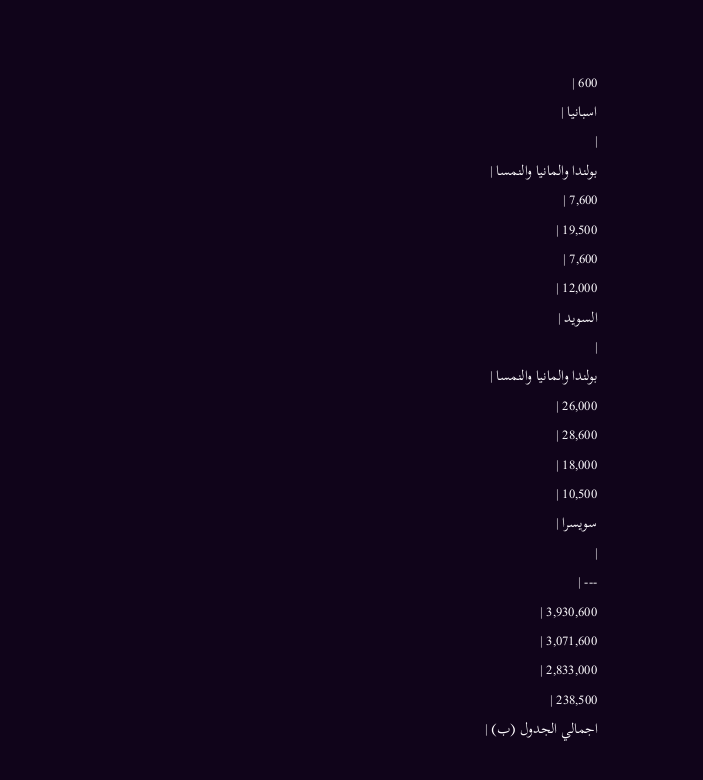600 |
اسبانيا |
|
بولندا والمانيا والنمسا |
7,600 |
19,500 |
7,600 |
12,000 |
السويد |
|
بولندا والمانيا والنمسا |
26,000 |
28,600 |
18,000 |
10,500 |
سويسرا |
|
--- |
3,930,600 |
3,071,600 |
2,833,000 |
238,500 |
اجمالي الجدول (ب) |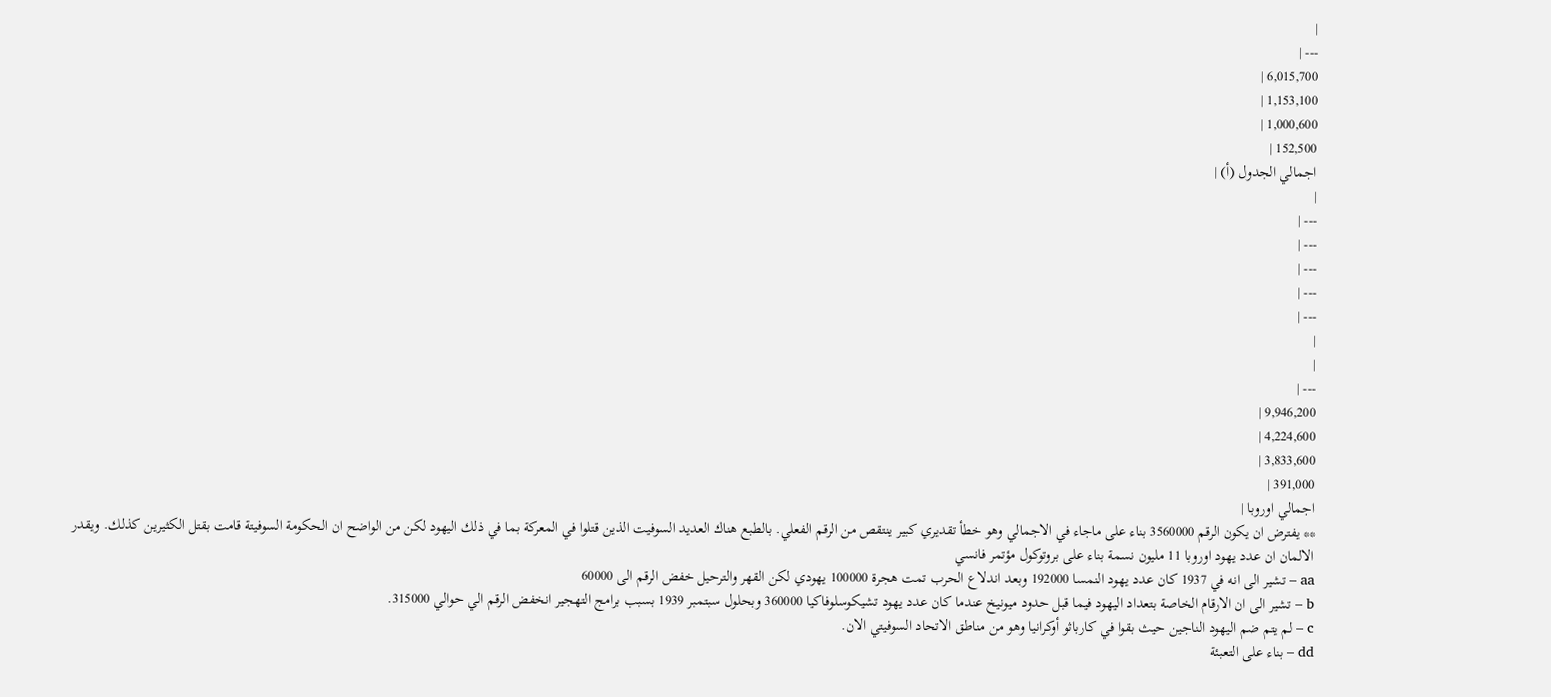|
--- |
6,015,700 |
1,153,100 |
1,000,600 |
152,500 |
اجمالي الجدول (أ) |
|
--- |
--- |
--- |
--- |
--- |
|
|
--- |
9,946,200 |
4,224,600 |
3,833,600 |
391,000 |
اجمالي اوروبا |
** يفترض ان يكون الرقم 3560000 بناء على ماجاء في الاجمالي وهو خطأ تقديري كبير ينتقص من الرقم الفعلي. بالطبع هناك العديد السوفيت الذين قتلوا في المعركة بما في ذلك اليهود لكن من الواضح ان الحكومة السوفيتة قامت بقتل الكثيرين كذلك. ويقدر الالمان ان عدد يهود اوروبا 11 مليون نسمة بناء على بروتوكول مؤتمر فانسي
aa – تشير الى انه في 1937 كان عدد يهود النمسا 192000 وبعد اندلاع الحرب تمت هجرة 100000 يهودي لكن القهر والترحيل خفض الرقم الى 60000
b – تشير الى ان الارقام الخاصة بتعداد اليهود فيما قبل حدود ميونيخ عندما كان عدد يهود تشيكوسلوفاكيا 360000 وبحلول سبتمبر 1939 بسبب برامج التهجير انخفض الرقم الي حوالي 315000.
c – لم يتم ضم اليهود الناجين حيث بقوا في كارباثو أوكرانيا وهو من مناطق الاتحاد السوفيتي الان.
dd – بناء على التعبئة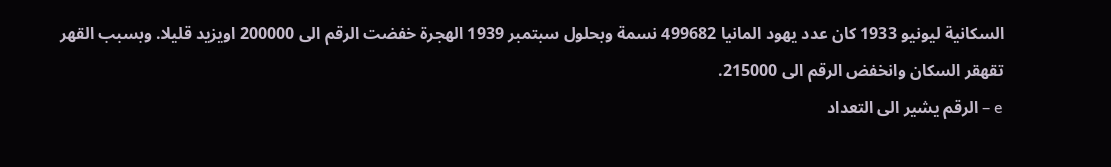السكانية ليونيو 1933 كان عدد يهود المانيا 499682 نسمة وبحلول سبتمبر 1939 الهجرة خفضت الرقم الى 200000 اويزيد قليلا. وبسبب القهر تقهقر السكان وانخفض الرقم الى 215000.
e – الرقم يشير الى التعداد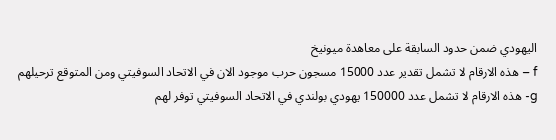اليهودي ضمن حدود السابقة على معاهدة ميونيخ
f – هذه الارقام لا تشمل تقدير عدد 15000 مسجون حرب موجود الان في الاتحاد السوفيتي ومن المتوقع ترحيلهم
g- هذه الارقام لا تشمل عدد 150000 يهودي بولندي في الاتحاد السوفيتي توفر لهم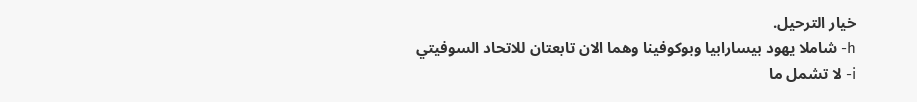خيار الترحيل.
h- شاملا يهود بيسارابيا وبوكوفينا وهما الان تابعتان للاتحاد السوفيتي
i- لا تشمل ما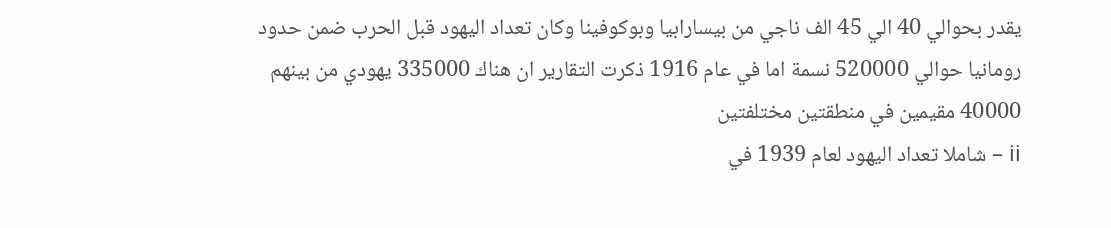يقدر بحوالي 40 الي 45 الف ناجي من بيسارابيا وبوكوفينا وكان تعداد اليهود قبل الحرب ضمن حدود رومانيا حوالي 520000 نسمة اما في عام 1916 ذكرت التقارير ان هناك 335000 يهودي من بينهم 40000 مقيمين في منطقتين مختلفتين
ii – شاملا تعداد اليهود لعام 1939 في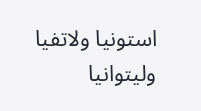استونيا ولاتفيا وليتوانيا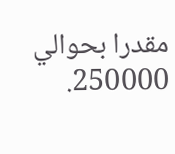مقدرا بحوالي 250000.